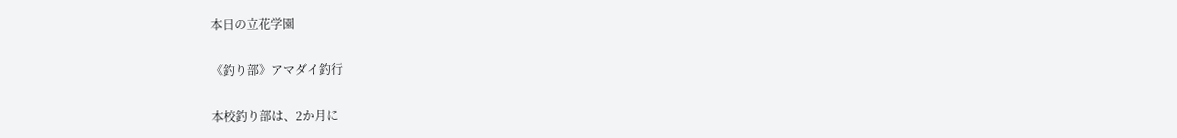本日の立花学園

《釣り部》アマダイ釣行

本校釣り部は、2か月に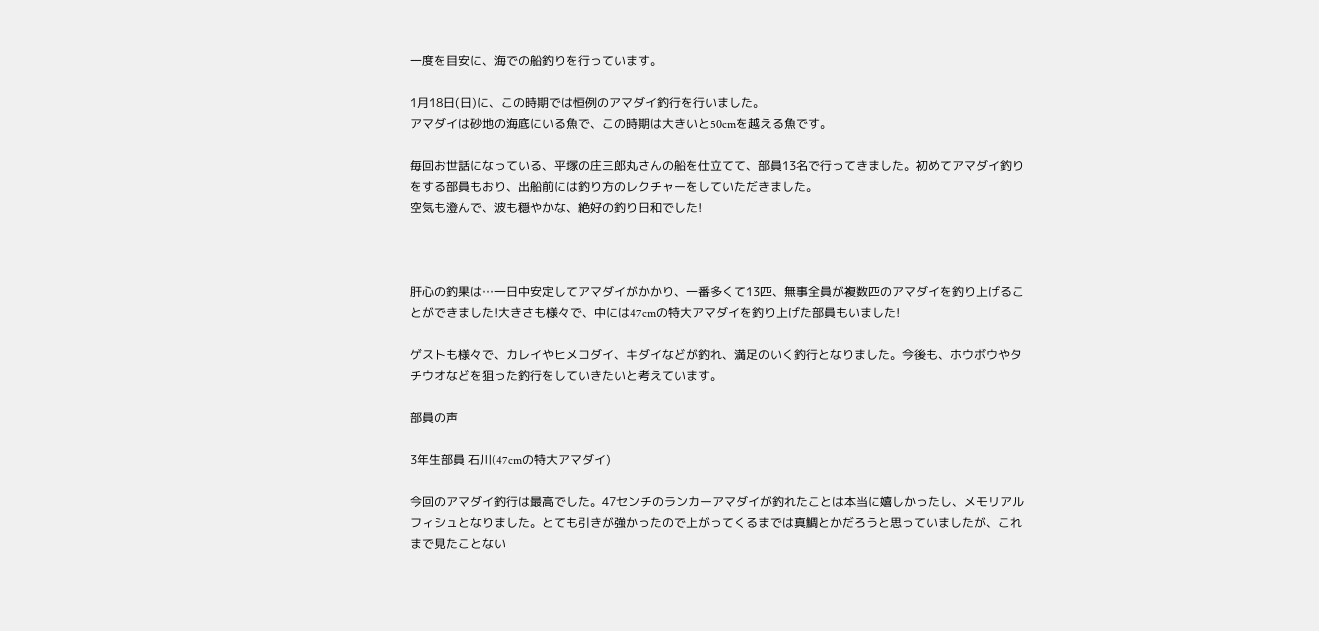一度を目安に、海での船釣りを行っています。

1月18日(日)に、この時期では恒例のアマダイ釣行を行いました。
アマダイは砂地の海底にいる魚で、この時期は大きいと50cmを越える魚です。

毎回お世話になっている、平塚の庄三郎丸さんの船を仕立てて、部員13名で行ってきました。初めてアマダイ釣りをする部員もおり、出船前には釣り方のレクチャーをしていただきました。
空気も澄んで、波も穏やかな、絶好の釣り日和でした!



肝心の釣果は…一日中安定してアマダイがかかり、一番多くて13匹、無事全員が複数匹のアマダイを釣り上げることができました!大きさも様々で、中には47cmの特大アマダイを釣り上げた部員もいました!

ゲストも様々で、カレイやヒメコダイ、キダイなどが釣れ、満足のいく釣行となりました。今後も、ホウボウやタチウオなどを狙った釣行をしていきたいと考えています。

部員の声

3年生部員 石川(47cmの特大アマダイ)

今回のアマダイ釣行は最高でした。47センチのランカーアマダイが釣れたことは本当に嬉しかったし、メモリアルフィシュとなりました。とても引きが強かったので上がってくるまでは真鯛とかだろうと思っていましたが、これまで見たことない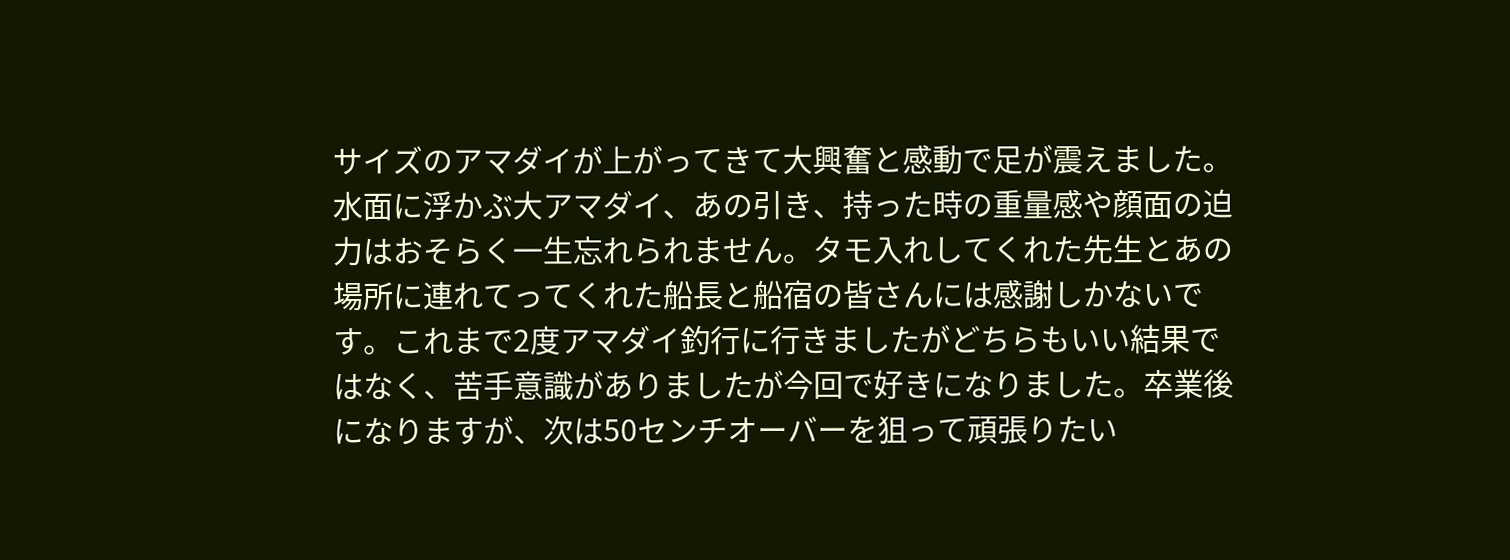サイズのアマダイが上がってきて大興奮と感動で足が震えました。水面に浮かぶ大アマダイ、あの引き、持った時の重量感や顔面の迫力はおそらく一生忘れられません。タモ入れしてくれた先生とあの場所に連れてってくれた船長と船宿の皆さんには感謝しかないです。これまで2度アマダイ釣行に行きましたがどちらもいい結果ではなく、苦手意識がありましたが今回で好きになりました。卒業後になりますが、次は50センチオーバーを狙って頑張りたい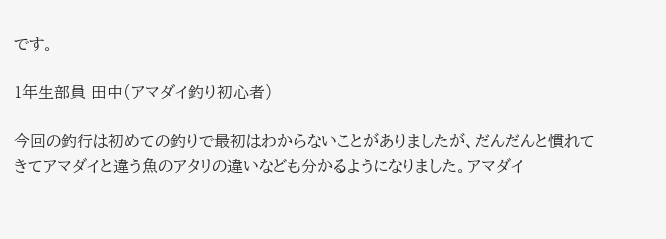です。

1年生部員 田中(アマダイ釣り初心者)

今回の釣行は初めての釣りで最初はわからないことがありましたが、だんだんと慣れてきてアマダイと違う魚のアタリの違いなども分かるようになりました。アマダイ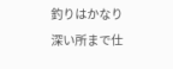釣りはかなり深い所まで仕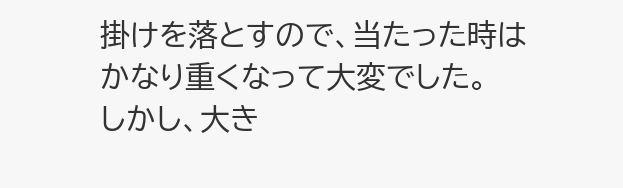掛けを落とすので、当たった時はかなり重くなって大変でした。
しかし、大き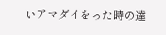いアマダイをった時の達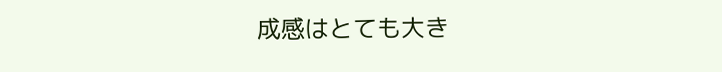成感はとても大き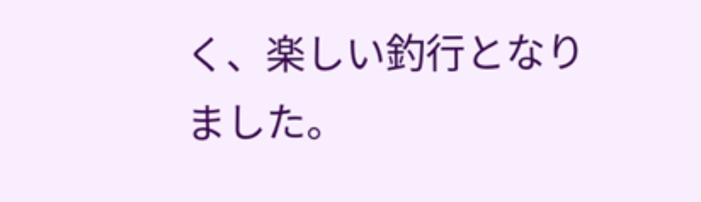く、楽しい釣行となりました。